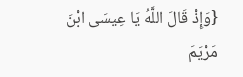{وَإِذْ قَالَ اللَّهُ يَا عِيسَى ابْنَ مَرْيَمَ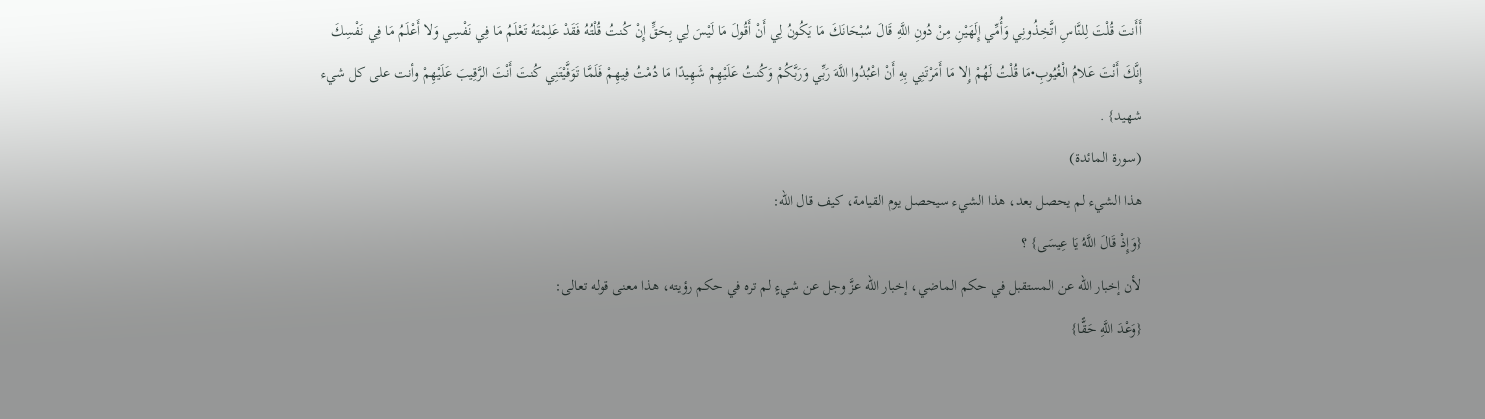أَأَنتَ قُلْتَ لِلنَّاسِ اتَّخِذُونِي وَأُمِّي إِلَهَيْنِ مِنْ دُونِ اللَّهِ قَالَ سُبْحَانَكَ مَا يَكُونُ لِي أَنْ أَقُولَ مَا لَيْسَ لِي بِحَقٍّ إِنْ كُنتُ قُلْتُهُ فَقَدْ عَلِمْتَهُ تَعْلَمُ مَا فِي نَفْسِي وَلا أَعْلَمُ مَا فِي نَفْسِكَ إِنَّكَ أَنْتَ عَلامُ الْغُيُوبِ•مَا قُلْتُ لَهُمْ إِلا مَا أَمَرْتَنِي بِهِ أَنْ اعْبُدُوا اللَّهَ رَبِّي وَرَبَّكُمْ وَكُنتُ عَلَيْهِمْ شَهِيدًا مَا دُمْتُ فِيهِمْ فَلَمَّا تَوَفَّيْتَنِي كُنتَ أَنْتَ الرَّقِيبَ عَلَيْهِمْ وأنت على كل شيء شهيد} .
(سورة المائدة)
هذا الشيء لم يحصل بعد، هذا الشيء سيحصل يوم القيامة، كيف قال الله:
{وَإِذْ قَالَ اللَّهُ يَا عِيسَى} ؟
لأن إخبار الله عن المستقبل في حكم الماضي، إخبار الله عزَّ وجل عن شيءٍ لم تره في حكم رؤيته، هذا معنى قوله تعالى:
{وَعْدَ اللَّهِ حَقًّا}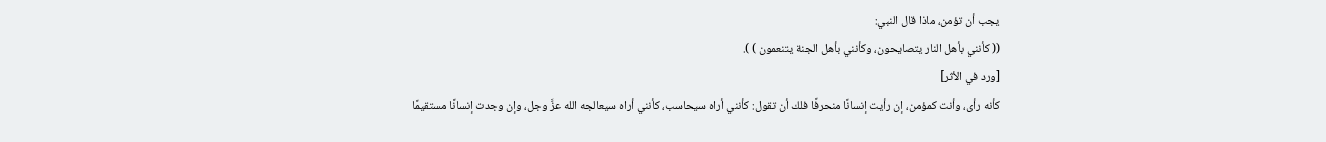يجب أن تؤمن، ماذا قال النبي:
(( كأنني بأهل النار يتصايحون، وكأنني بأهل الجنة يتنعمون ) ).
[ورد في الأثر]
كأنه رأى، وأنت كمؤمن، إن رأيت إنسانًا منحرفًا فلك أن تقول: كأنني أراه سيحاسب، كأنني أراه سيعالجه الله عزَّ وجل، وإن وجدت إنسانًا مستقيمًا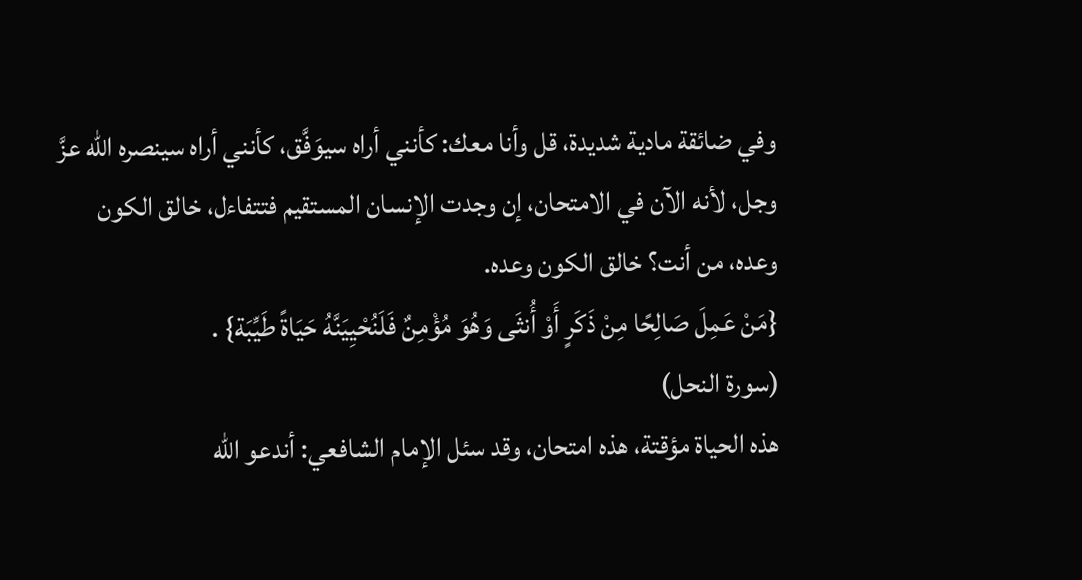وفي ضائقة مادية شديدة، قل وأنا معك: كأنني أراه سيوَفَّق، كأنني أراه سينصره الله عزَّ وجل، لأنه الآن في الامتحان، إن وجدت الإنسان المستقيم فتتفاءل، خالق الكون وعده، من أنت؟ خالق الكون وعده.
{مَنْ عَمِلَ صَالِحًا مِنْ ذَكَرٍ أَوْ أُنثَى وَهُوَ مُؤْمِنٌ فَلَنُحْيِيَنَّهُ حَيَاةً طَيِّبَة} .
(سورة النحل)
هذه الحياة مؤقتة، هذه امتحان، وقد سئل الإمام الشافعي: أندعو الله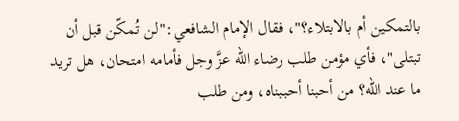بالتمكين أم بالابتلاء؟"، فقال الإمام الشافعي:"لن تُمكّن قبل أن تبتلى"، فأي مؤمن طلب رضاء الله عزَّ وجل فأمامه امتحان، هل تريد ما عند الله؟ من أحبنا أحببناه، ومن طلب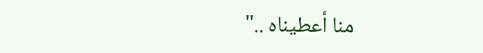منا أعطيناه .."